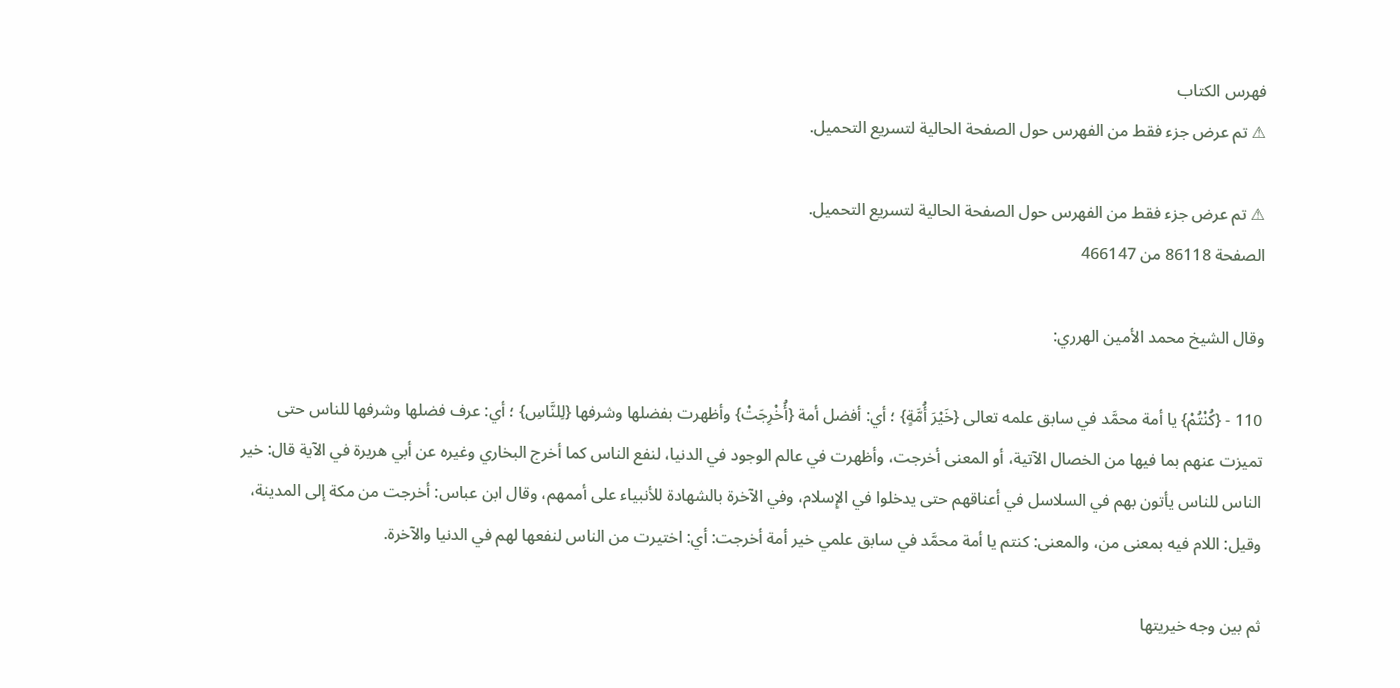فهرس الكتاب
⚠ تم عرض جزء فقط من الفهرس حول الصفحة الحالية لتسريع التحميل.

⚠ تم عرض جزء فقط من الفهرس حول الصفحة الحالية لتسريع التحميل.
الصفحة 86118 من 466147

وقال الشيخ محمد الأمين الهرري:

110 - {كُنْتُمْ} يا أمة محمَّد في سابق علمه تعالى {خَيْرَ أُمَّةٍ} ؛ أي: أفضل أمة {أُخْرِجَتْ} وأظهرت بفضلها وشرفها {لِلنَّاسِ} ؛ أي: عرف فضلها وشرفها للناس حتى تميزت عنهم بما فيها من الخصال الآتية، أو المعنى أخرجت، وأظهرت في عالم الوجود في الدنيا، لنفع الناس كما أخرج البخاري وغيره عن أبي هريرة في الآية قال: خير الناس للناس يأتون بهم في السلاسل في أعناقهم حتى يدخلوا في الإِسلام، وفي الآخرة بالشهادة للأنبياء على أممهم، وقال ابن عباس: أخرجت من مكة إلى المدينة، وقيل: اللام فيه بمعنى من، والمعنى: كنتم يا أمة محمَّد في سابق علمي خير أمة أخرجت: أي: اختيرت من الناس لنفعها لهم في الدنيا والآخرة.

ثم بين وجه خيريتها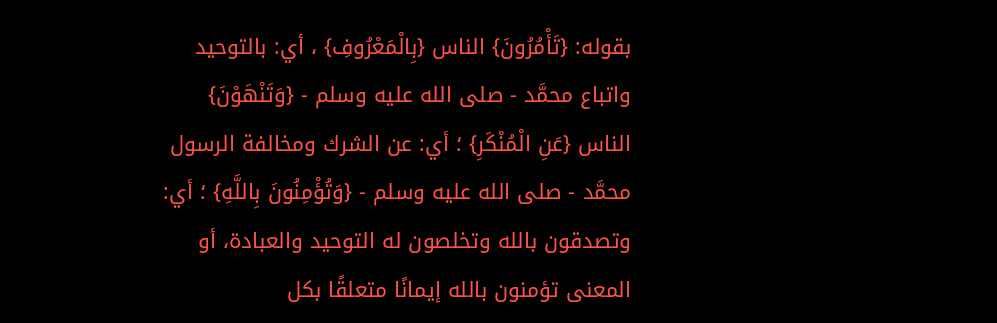بقوله: {تَأْمُرُونَ} الناس {بِالْمَعْرُوفِ} ، أي: بالتوحيد واتباع محمَّد - صلى الله عليه وسلم - {وَتَنْهَوْنَ} الناس {عَنِ الْمُنْكَرِ} ؛ أي: عن الشرك ومخالفة الرسول محمَّد - صلى الله عليه وسلم - {وَتُؤْمِنُونَ بِاللَّهِ} ؛ أي: وتصدقون بالله وتخلصون له التوحيد والعبادة، أو المعنى تؤمنون بالله إيمانًا متعلقًا بكل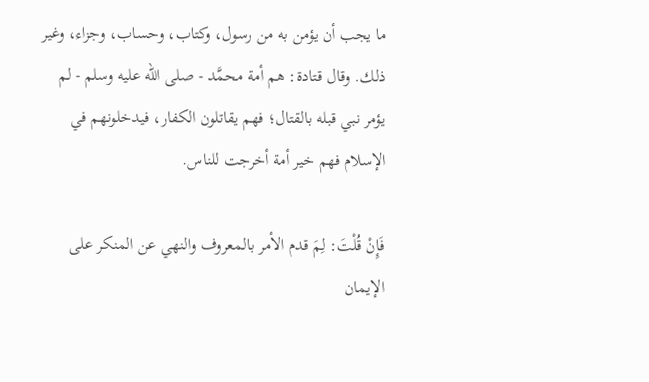ما يجب أن يؤمن به من رسول، وكتاب، وحساب، وجزاء، وغير ذلك. وقال قتادة: هم أمة محمَّد - صلى الله عليه وسلم - لم يؤمر نبي قبله بالقتال؛ فهم يقاتلون الكفار، فيدخلونهم في الإسلام فهم خير أمة أخرجت للناس.

فَإِنْ قُلْتَ: لِمَ قدم الأمر بالمعروف والنهي عن المنكر على الإيمان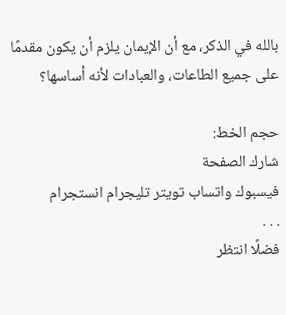بالله في الذكر، مع أن الإيمان يلزم أن يكون مقدمًا على جميع الطاعات، والعبادات لأنه أساسها؟

حجم الخط:
شارك الصفحة
فيسبوك واتساب تويتر تليجرام انستجرام
. . .
فضلًا انتظر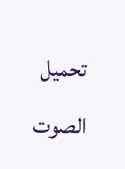تحميل الصوت